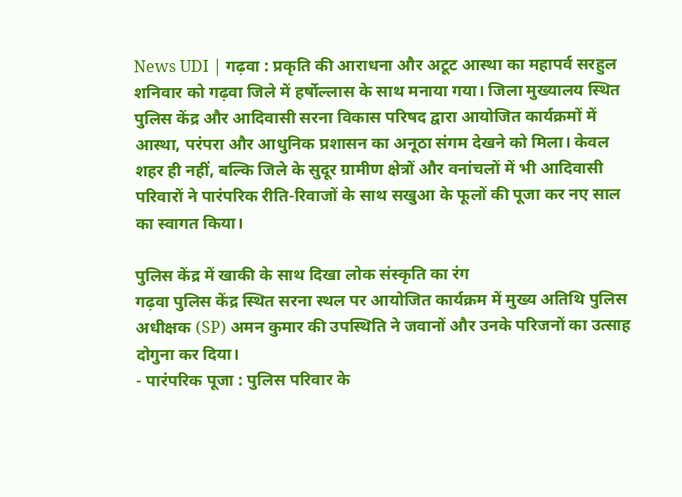News UDI | गढ़वा : प्रकृति की आराधना और अटूट आस्था का महापर्व सरहुल शनिवार को गढ़वा जिले में हर्षोल्लास के साथ मनाया गया। जिला मुख्यालय स्थित पुलिस केंद्र और आदिवासी सरना विकास परिषद द्वारा आयोजित कार्यक्रमों में आस्था, परंपरा और आधुनिक प्रशासन का अनूठा संगम देखने को मिला। केवल शहर ही नहीं, बल्कि जिले के सुदूर ग्रामीण क्षेत्रों और वनांचलों में भी आदिवासी परिवारों ने पारंपरिक रीति-रिवाजों के साथ सखुआ के फूलों की पूजा कर नए साल का स्वागत किया।

पुलिस केंद्र में खाकी के साथ दिखा लोक संस्कृति का रंग
गढ़वा पुलिस केंद्र स्थित सरना स्थल पर आयोजित कार्यक्रम में मुख्य अतिथि पुलिस अधीक्षक (SP) अमन कुमार की उपस्थिति ने जवानों और उनके परिजनों का उत्साह दोगुना कर दिया।
- पारंपरिक पूजा : पुलिस परिवार के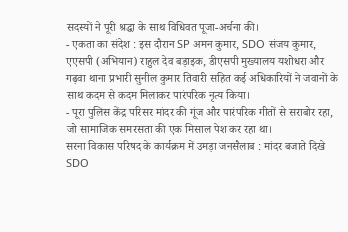सदस्यों ने पूरी श्रद्धा के साथ विधिवत पूजा-अर्चना की।
- एकता का संदेश : इस दौरान SP अमन कुमार, SDO संजय कुमार, एएसपी (अभियान) राहुल देव बड़ाइक, डीएसपी मुख्यालय यशोधरा और गढ़वा थाना प्रभारी सुनील कुमार तिवारी सहित कई अधिकारियों ने जवानों के साथ कदम से कदम मिलाकर पारंपरिक नृत्य किया।
- पूरा पुलिस केंद्र परिसर मांदर की गूंज और पारंपरिक गीतों से सराबोर रहा, जो सामाजिक समरसता की एक मिसाल पेश कर रहा था।
सरना विकास परिषद के कार्यक्रम में उमड़ा जनसैलाब : मांदर बजाते दिखे SDO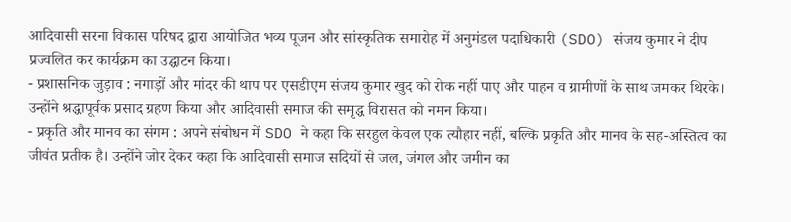आदिवासी सरना विकास परिषद द्वारा आयोजित भव्य पूजन और सांस्कृतिक समारोह में अनुमंडल पदाधिकारी (SDO) संजय कुमार ने दीप प्रज्वलित कर कार्यक्रम का उद्घाटन किया।
- प्रशासनिक जुड़ाव : नगाड़ों और मांदर की थाप पर एसडीएम संजय कुमार खुद को रोक नहीं पाए और पाहन व ग्रामीणों के साथ जमकर थिरके। उन्होंने श्रद्धापूर्वक प्रसाद ग्रहण किया और आदिवासी समाज की समृद्ध विरासत को नमन किया।
- प्रकृति और मानव का संगम : अपने संबोधन में SDO ने कहा कि सरहुल केवल एक त्यौहार नहीं, बल्कि प्रकृति और मानव के सह-अस्तित्व का जीवंत प्रतीक है। उन्होंने जोर देकर कहा कि आदिवासी समाज सदियों से जल, जंगल और जमीन का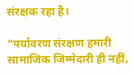संरक्षक रहा है।

“पर्यावरण संरक्षण हमारी सामाजिक जिम्मेदारी ही नहीं,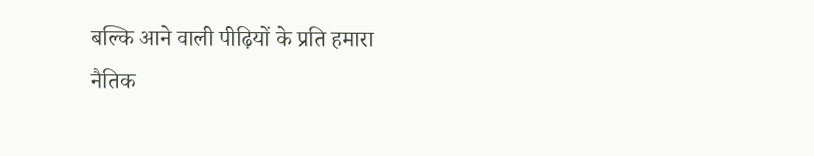बल्कि आने वाली पीढ़ियों के प्रति हमारा नैतिक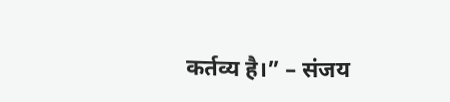कर्तव्य है।” – संजय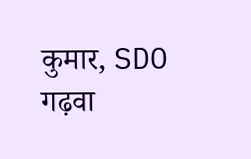कुमार, SDO गढ़वा